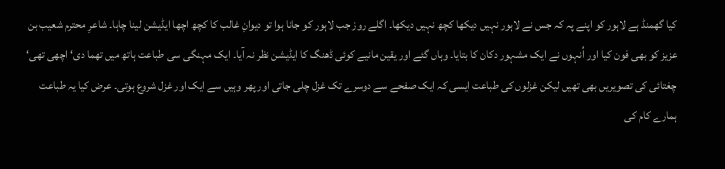کیا گھمنڈ ہے لاہور کو اپنے پہ کہ جس نے لاہور نہیں دیکھا کچھ نہیں دیکھا۔ اگلے روز جب لاہور کو جانا ہوا تو دیوانِ غالب کا کچھ اچھا ایڈیشن لینا چاہا۔ شاعرِ محترم شعیب بن عزیز کو بھی فون کیا اور اُنہوں نے ایک مشہور دکان کا بتایا۔ وہاں گئے اور یقین مانیے کوئی ڈھنگ کا ایڈیشن نظر نہ آیا۔ ایک مہنگی سی طباعت ہاتھ میں تھما دی‘ اچھی تھی‘ چغتائی کی تصویریں بھی تھیں لیکن غزلوں کی طباعت ایسی کہ ایک صفحے سے دوسرے تک غزل چلی جاتی اور پھر وہیں سے ایک اور غزل شروع ہوتی۔ عرض کیا یہ طباعت ہمارے کام کی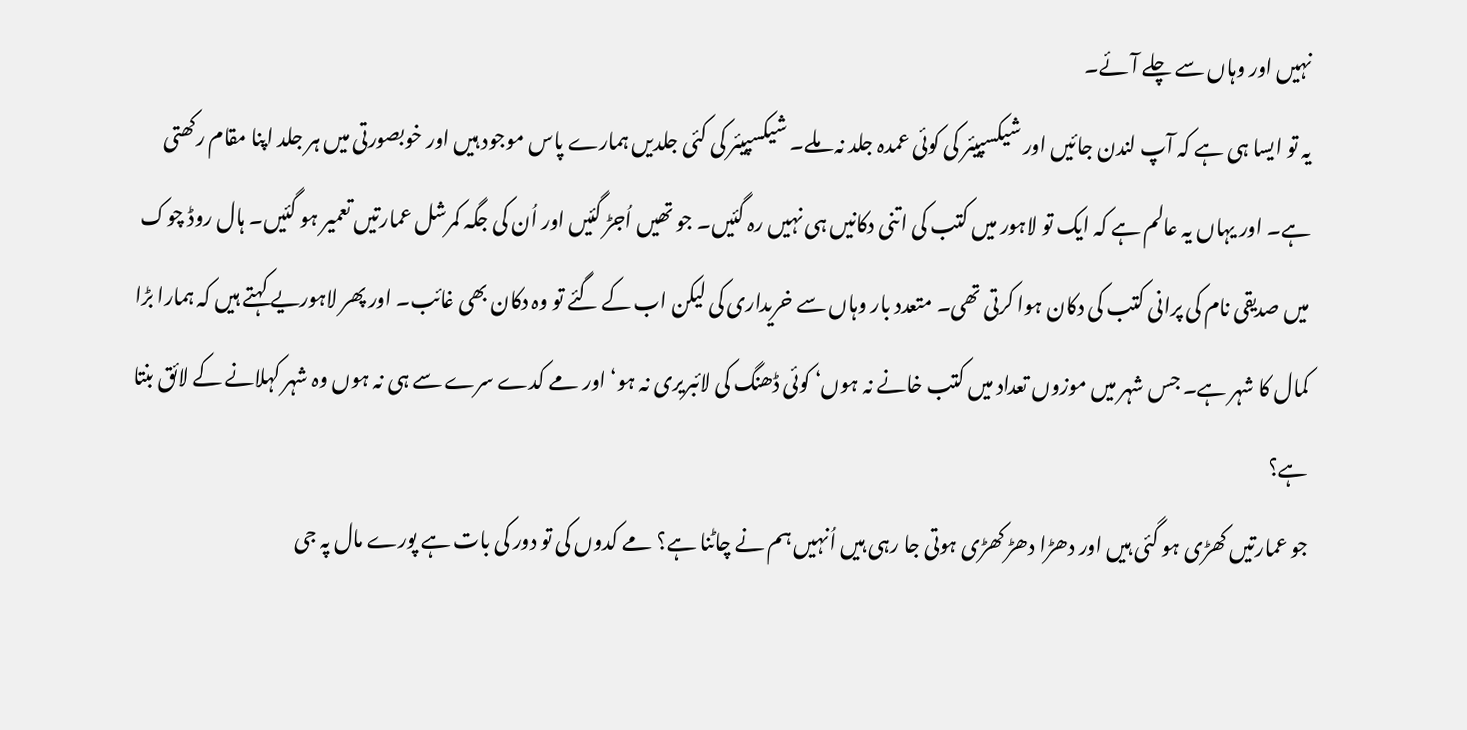نہیں اور وہاں سے چلے آئے۔
یہ تو ایسا ہی ہے کہ آپ لندن جائیں اور شیکسپیئر کی کوئی عمدہ جلد نہ ملے۔ شیکسپیئر کی کئی جلدیں ہمارے پاس موجود ہیں اور خوبصورتی میں ہر جلد اپنا مقام رکھتی ہے۔ اور یہاں یہ عالم ہے کہ ایک تو لاہور میں کتب کی اتنی دکانیں ہی نہیں رہ گئیں۔ جو تھیں اُجڑ گئیں اور اُن کی جگہ کمرشل عمارتیں تعمیر ہو گئیں۔ ہال روڈ چوک میں صدیقی نام کی پرانی کتب کی دکان ہوا کرتی تھی۔ متعدد بار وہاں سے خریداری کی لیکن اب کے گئے تو وہ دکان بھی غائب۔ اور پھر لاہوریے کہتے ہیں کہ ہمارا بڑا کمال کا شہر ہے۔ جس شہر میں موزوں تعداد میں کتب خانے نہ ہوں‘ کوئی ڈھنگ کی لائبریری نہ ہو‘ اور مے کدے سرے سے ہی نہ ہوں وہ شہر کہلانے کے لائق بنتا ہے؟
جو عمارتیں کھڑی ہو گئی ہیں اور دھڑا دھڑ کھڑی ہوتی جا رہی ہیں اُنہیں ہم نے چاٹنا ہے؟ مے کدوں کی تو دور کی بات ہے پورے مال پہ جی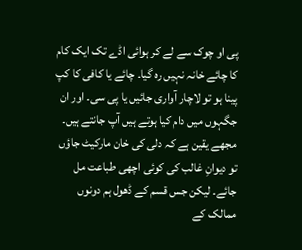پی او چوک سے لے کر ہوائی اڈے تک ایک کام کا چائے خانہ نہیں رہ گیا۔ چائے یا کافی کا کپ پینا ہو تو لاچار آواری جائیں یا پی سی۔ اور ان جگہوں میں دام کیا ہوتے ہیں آپ جانتے ہیں۔ مجھے یقین ہے کہ دلی کی خان مارکیٹ جاؤں تو دیوانِ غالب کی کوئی اچھی طباعت مل جائے۔ لیکن جس قسم کے ڈھول ہم دونوں ممالک کے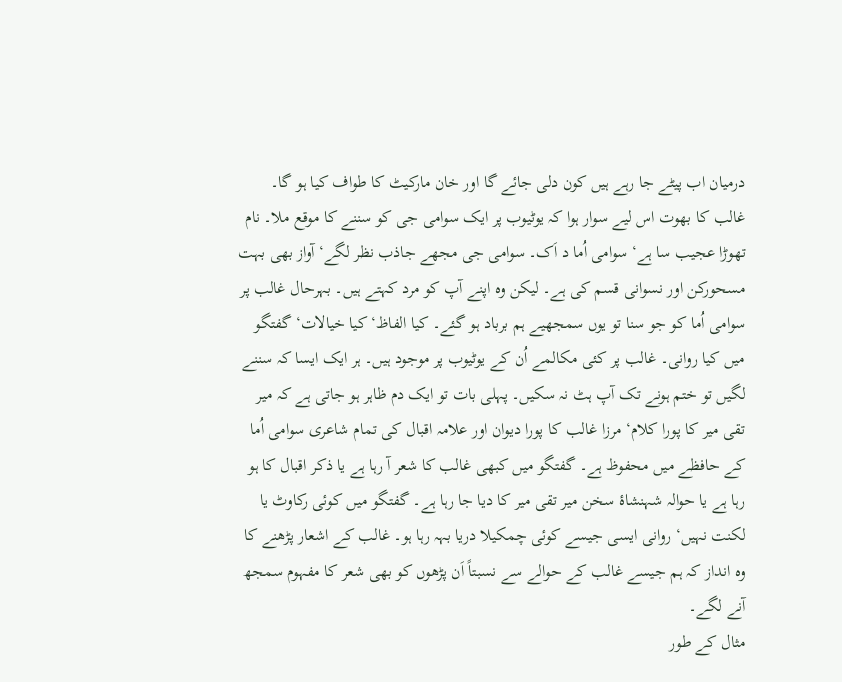درمیان اب پیٹے جا رہے ہیں کون دلی جائے گا اور خان مارکیٹ کا طواف کیا ہو گا۔
غالب کا بھوت اس لیے سوار ہوا کہ یوٹیوب پر ایک سوامی جی کو سننے کا موقع ملا۔ نام تھوڑا عجیب سا ہے‘ سوامی اُما د اَک۔ سوامی جی مجھے جاذب نظر لگے‘ آواز بھی بہت مسحورکن اور نسوانی قسم کی ہے۔ لیکن وہ اپنے آپ کو مرد کہتے ہیں۔ بہرحال غالب پر سوامی اُما کو جو سنا تو یوں سمجھیے ہم برباد ہو گئے۔ کیا الفاظ‘ کیا خیالات‘ گفتگو میں کیا روانی۔ غالب پر کئی مکالمے اُن کے یوٹیوب پر موجود ہیں۔ ہر ایک ایسا کہ سننے لگیں تو ختم ہونے تک آپ ہٹ نہ سکیں۔ پہلی بات تو ایک دم ظاہر ہو جاتی ہے کہ میر تقی میر کا پورا کلام‘ مرزا غالب کا پورا دیوان اور علامہ اقبال کی تمام شاعری سوامی اُما کے حافظے میں محفوظ ہے۔ گفتگو میں کبھی غالب کا شعر آ رہا ہے یا ذکر اقبال کا ہو رہا ہے یا حوالہ شہنشاۂ سخن میر تقی میر کا دیا جا رہا ہے۔ گفتگو میں کوئی رکاوٹ یا لکنت نہیں‘ روانی ایسی جیسے کوئی چمکیلا دریا بہہ رہا ہو۔ غالب کے اشعار پڑھنے کا وہ انداز کہ ہم جیسے غالب کے حوالے سے نسبتاً اَن پڑھوں کو بھی شعر کا مفہوم سمجھ آنے لگے۔
مثال کے طور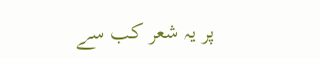پر یہ شعر کب سے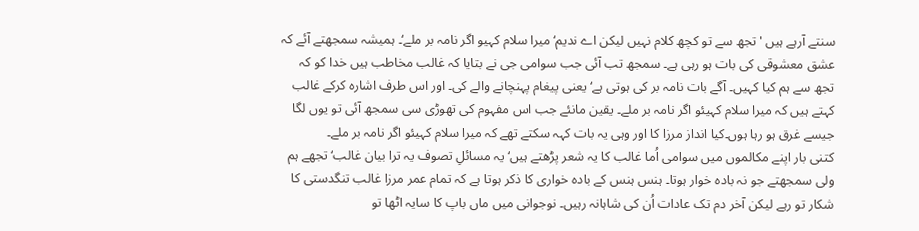سنتے آرہے ہیں 'تجھ سے تو کچھ کلام نہیں لیکن اے ندیم‘ میرا سلام کہیو اگر نامہ بر ملے‘۔ ہمیشہ سمجھتے آئے کہ عشق معشوقی کی بات ہو رہی ہے۔ سمجھ تب آئی جب سوامی جی نے بتایا کہ غالب مخاطب ہیں خدا کو کہ تجھ سے ہم کیا کہیں۔ آگے بات نامہ بر کی ہوتی ہے‘ یعنی پیغام پہنچانے والے کی۔ اور اس طرف اشارہ کرکے غالب کہتے ہیں کہ میرا سلام کہیئو اگر نامہ بر ملے۔ یقین مانئے جب اس مفہوم کی تھوڑی سی سمجھ آئی تو یوں لگا جیسے غرق ہو رہا ہوں۔کیا انداز مرزا کا اور وہی یہ بات کہہ سکتے تھے کہ میرا سلام کہیئو اگر نامہ بر ملے۔
کتنی بار اپنے مکالموں میں سوامی اُما غالب کا یہ شعر پڑھتے ہیں‘ یہ مسائلِ تصوف یہ ترا بیان غالب‘ تجھے ہم ولی سمجھتے جو نہ بادہ خوار ہوتا۔ ہنس ہنس کے بادہ خواری کا ذکر ہوتا ہے کہ تمام عمر مرزا غالب تنگدستی کا شکار تو رہے لیکن آخر دم تک عادات اُن کی شاہانہ رہیں۔ نوجوانی میں ماں باپ کا سایہ اٹھا تو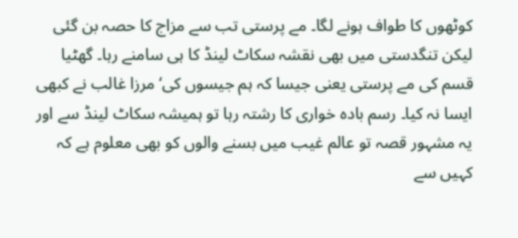کوٹھوں کا طواف ہونے لگا۔ مے پرستی تب سے مزاج کا حصہ بن گئی لیکن تنگدستی میں بھی نقشہ سکاٹ لینڈ کا ہی سامنے رہا۔ گھٹیا قسم کی مے پرستی یعنی جیسا کہ ہم جیسوں کی‘ مرزا غالب نے کبھی ایسا نہ کیا۔ رسم بادہ خواری کا رشتہ رہا تو ہمیشہ سکاٹ لینڈ سے اور یہ مشہور قصہ تو عالم غیب میں بسنے والوں کو بھی معلوم ہے کہ کہیں سے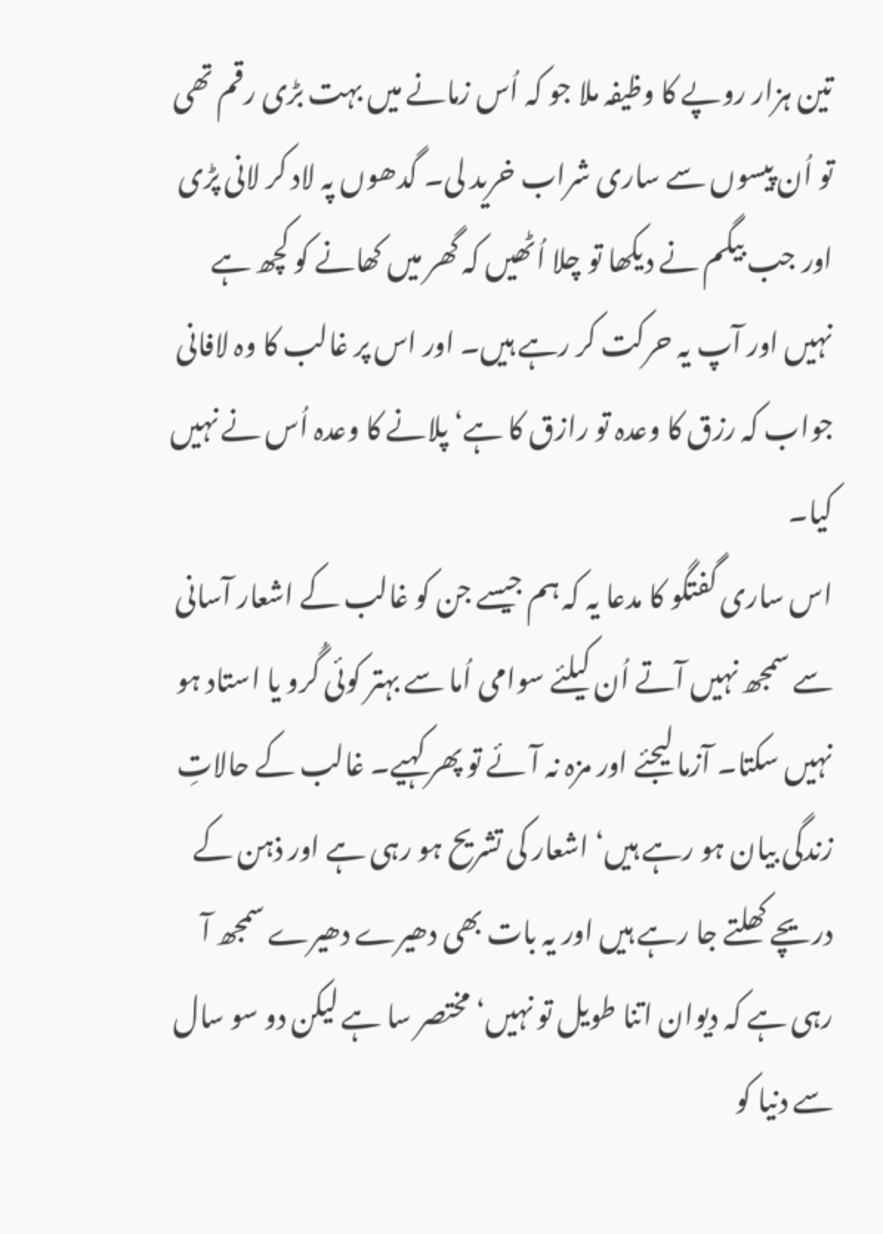تین ہزار روپے کا وظیفہ ملا جو کہ اُس زمانے میں بہت بڑی رقم تھی تو اُن پیسوں سے ساری شراب خرید لی۔ گدھوں پہ لاد کر لانی پڑی اور جب بیگم نے دیکھا تو چلا اُٹھیں کہ گھر میں کھانے کو کچھ ہے نہیں اور آپ یہ حرکت کر رہے ہیں۔ اور اس پر غالب کا وہ لافانی جواب کہ رزق کا وعدہ تو رازق کا ہے‘ پلانے کا وعدہ اُس نے نہیں کیا۔
اس ساری گفتگو کا مدعا یہ کہ ہم جیسے جن کو غالب کے اشعار آسانی سے سمجھ نہیں آتے اُن کیلئے سوامی اُما سے بہتر کوئی گُرو یا استاد ہو نہیں سکتا۔ آزما لیجئے اور مزہ نہ آئے تو پھر کہیے۔ غالب کے حالاتِ زندگی بیان ہو رہے ہیں‘ اشعار کی تشریح ہو رہی ہے اور ذہن کے دریچے کھلتے جا رہے ہیں اور یہ بات بھی دھیرے دھیرے سمجھ آ رہی ہے کہ دیوان اتنا طویل تو نہیں‘ مختصر سا ہے لیکن دو سو سال سے دنیا کو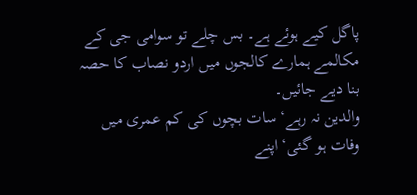پاگل کیے ہوئے ہے۔ بس چلے تو سوامی جی کے مکالمے ہمارے کالجوں میں اردو نصاب کا حصہ بنا دیے جائیں۔
والدین نہ رہے‘ سات بچوں کی کم عمری میں وفات ہو گئی‘ اپنے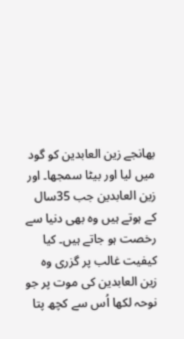بھانجے زین العابدین کو گود میں لیا اور بیٹا سمجھا۔ اور زین العابدین جب 35سال کے ہوتے ہیں وہ بھی دنیا سے رخصت ہو جاتے ہیں۔ کیا کیفیت غالب پر گزری وہ زین العابدین کی موت پر جو نوحہ لکھا اُس سے کچھ پتا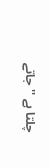چلتا ہے ''جاتے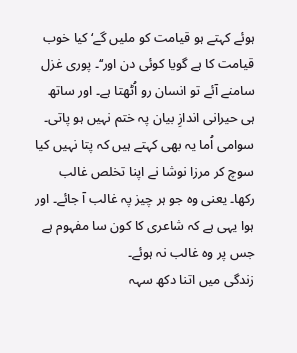ہوئے کہتے ہو قیامت کو ملیں گے‘ کیا خوب قیامت کا ہے گویا کوئی دن اور‘‘۔ پوری غزل سامنے آئے تو انسان رو اُٹھتا ہے۔ اور ساتھ ہی حیرانی اندازِ بیان پہ ختم نہیں ہو پاتی۔ سوامی اُما یہ بھی کہتے ہیں کہ پتا نہیں کیا سوچ کر مرزا نوشا نے اپنا تخلص غالب رکھا۔ یعنی وہ جو ہر چیز پہ غالب آ جائے۔ اور ہوا یہی ہے کہ شاعری کا کون سا مفہوم ہے جس پر وہ غالب نہ ہوئے۔
زندگی میں اتنا دکھ سہہ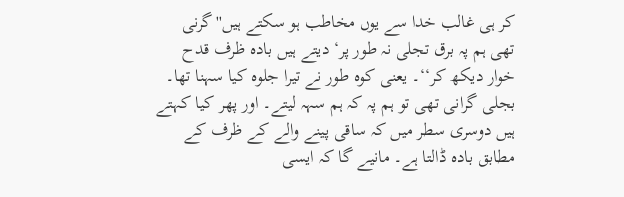کر ہی غالب خدا سے یوں مخاطب ہو سکتے ہیں''گرنی تھی ہم پہ برق تجلی نہ طور پر‘ دیتے ہیں بادہ ظرف قدح خوار دیکھ کر‘‘۔ یعنی کوہ طور نے تیرا جلوہ کیا سہنا تھا۔ بجلی گرانی تھی تو ہم پہ کہ ہم سہہ لیتے۔ اور پھر کیا کہتے ہیں دوسری سطر میں کہ ساقی پینے والے کے ظرف کے مطابق بادہ ڈالتا ہے۔ مانیے گا کہ ایسی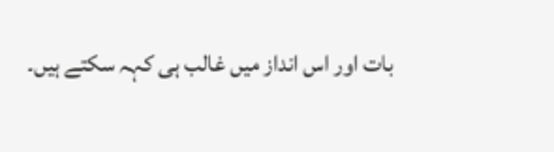بات اور اس انداز میں غالب ہی کہہ سکتے ہیں۔